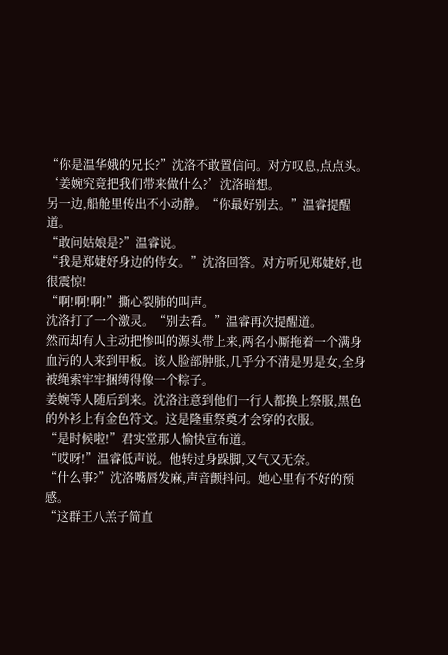“你是温华娥的兄长?”沈洛不敢置信问。对方叹息,点点头。
‘姜婉究竟把我们带来做什么?’沈洛暗想。
另一边,船舱里传出不小动静。“你最好别去。”温睿提醒道。
“敢问姑娘是?”温睿说。
“我是郑婕妤身边的侍女。”沈洛回答。对方听见郑婕妤,也很震惊!
“啊!啊!啊!”撕心裂肺的叫声。
沈洛打了一个激灵。“别去看。”温睿再次提醒道。
然而却有人主动把惨叫的源头带上来,两名小厮拖着一个满身血污的人来到甲板。该人脸部肿胀,几乎分不清是男是女,全身被绳索牢牢捆缚得像一个粽子。
姜婉等人随后到来。沈洛注意到他们一行人都换上祭服,黑色的外衫上有金色符文。这是隆重祭奠才会穿的衣服。
“是时候啦!”君实堂那人愉快宣布道。
“哎呀!”温睿低声说。他转过身跺脚,又气又无奈。
“什么事?”沈洛嘴唇发麻,声音颤抖问。她心里有不好的预感。
“这群王八羔子简直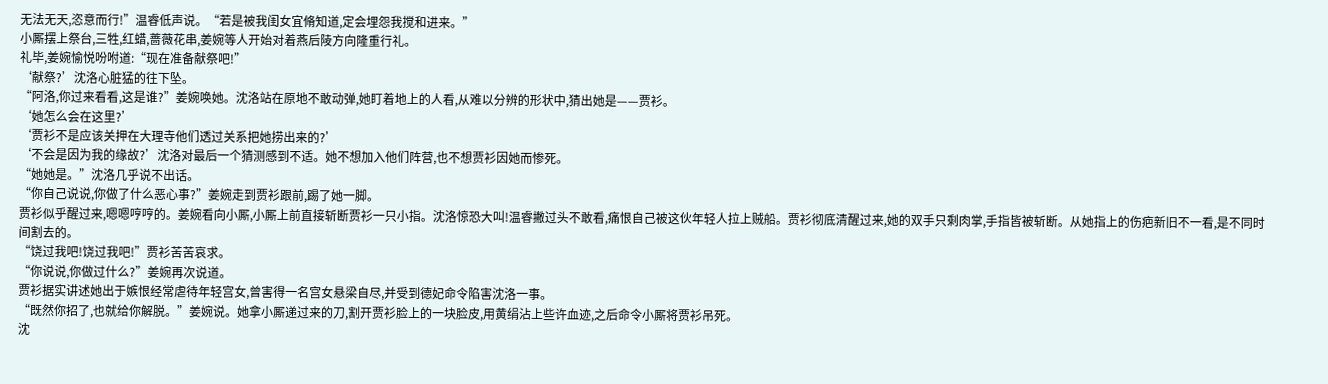无法无天,恣意而行!”温睿低声说。“若是被我闺女宜脩知道,定会埋怨我搅和进来。”
小厮摆上祭台,三牲,红蜡,蔷薇花串,姜婉等人开始对着燕后陵方向隆重行礼。
礼毕,姜婉愉悦吩咐道:“现在准备献祭吧!”
‘献祭?’沈洛心脏猛的往下坠。
“阿洛,你过来看看,这是谁?”姜婉唤她。沈洛站在原地不敢动弹,她盯着地上的人看,从难以分辨的形状中,猜出她是——贾衫。
‘她怎么会在这里?’
‘贾衫不是应该关押在大理寺他们透过关系把她捞出来的?’
‘不会是因为我的缘故?’沈洛对最后一个猜测感到不适。她不想加入他们阵营,也不想贾衫因她而惨死。
“她她是。”沈洛几乎说不出话。
“你自己说说,你做了什么恶心事?”姜婉走到贾衫跟前,踢了她一脚。
贾衫似乎醒过来,嗯嗯哼哼的。姜婉看向小厮,小厮上前直接斩断贾衫一只小指。沈洛惊恐大叫!温睿撇过头不敢看,痛恨自己被这伙年轻人拉上贼船。贾衫彻底清醒过来,她的双手只剩肉掌,手指皆被斩断。从她指上的伤疤新旧不一看,是不同时间割去的。
“饶过我吧!饶过我吧!”贾衫苦苦哀求。
“你说说,你做过什么?”姜婉再次说道。
贾衫据实讲述她出于嫉恨经常虐待年轻宫女,曾害得一名宫女悬梁自尽,并受到德妃命令陷害沈洛一事。
“既然你招了,也就给你解脱。”姜婉说。她拿小厮递过来的刀,割开贾衫脸上的一块脸皮,用黄绢沾上些许血迹,之后命令小厮将贾衫吊死。
沈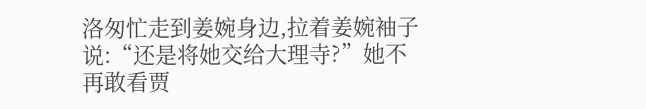洛匆忙走到姜婉身边,拉着姜婉袖子说:“还是将她交给大理寺?”她不再敢看贾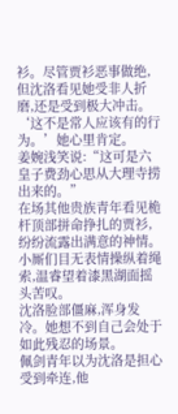衫。尽管贾衫恶事做绝,但沈洛看见她受非人折磨,还是受到极大冲击。‘这不是常人应该有的行为。’她心里肯定。
姜婉浅笑说:“这可是六皇子费劲心思从大理寺捞出来的。”
在场其他贵族青年看见桅杆顶部拼命挣扎的贾衫,纷纷流露出满意的神情。小厮们目无表情操纵着绳索,温睿望着漆黑湖面摇头苦叹。
沈洛脸部僵麻,浑身发冷。她想不到自己会处于如此残忍的场景。
佩剑青年以为沈洛是担心受到牵连,他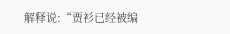解释说:“贾衫已经被编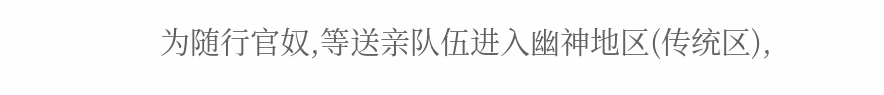为随行官奴,等送亲队伍进入幽神地区(传统区),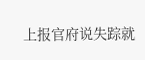上报官府说失踪就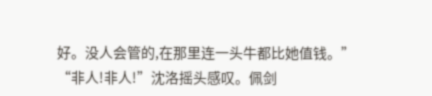好。没人会管的,在那里连一头牛都比她值钱。”
“非人!非人!”沈洛摇头感叹。佩剑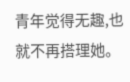青年觉得无趣,也就不再搭理她。